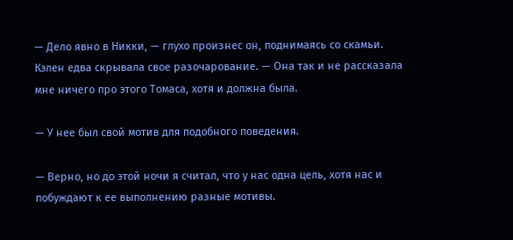— Дело явно в Никки, — глухо произнес он, поднимаясь со скамьи. Кэлен едва скрывала свое разочарование. — Она так и не рассказала мне ничего про этого Томаса, хотя и должна была.

— У нее был свой мотив для подобного поведения.

— Верно, но до этой ночи я считал, что у нас одна цель, хотя нас и побуждают к ее выполнению разные мотивы.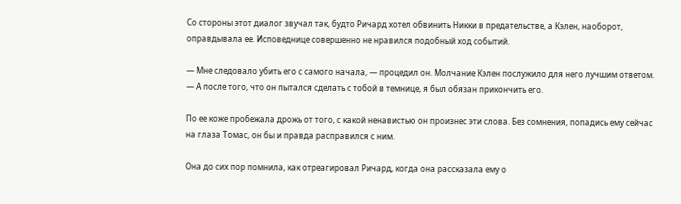Со стороны этот диалог звучал так, будто Ричард хотел обвинить Никки в предательстве, а Кэлен, наоборот, оправдывала ее. Исповеднице совершенно не нравился подобный ход событий.

— Мне следовало убить его с самого начала, — процедил он. Молчание Кэлен послужило для него лучшим ответом. — А после того, что он пытался сделать с тобой в темнице, я был обязан прикончить его.

По ее коже пробежала дрожь от того, с какой ненавистью он произнес эти слова. Без сомнения, попадись ему сейчас на глаза Томас, он бы и правда расправился с ним.

Она до сих пор помнила, как отреагировал Ричард, когда она рассказала ему о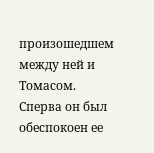произошедшем между ней и Томасом. Сперва он был обеспокоен ее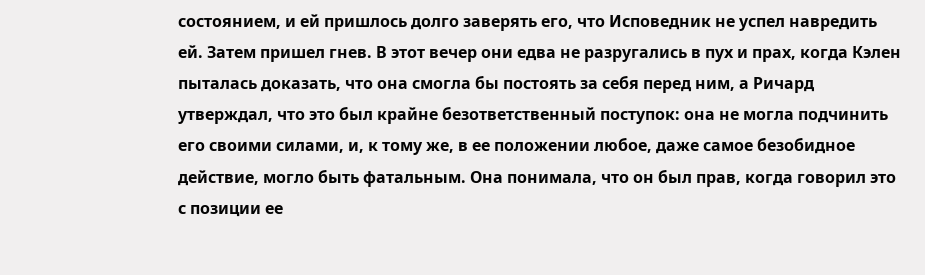состоянием, и ей пришлось долго заверять его, что Исповедник не успел навредить ей. Затем пришел гнев. В этот вечер они едва не разругались в пух и прах, когда Кэлен пыталась доказать, что она смогла бы постоять за себя перед ним, а Ричард утверждал, что это был крайне безответственный поступок: она не могла подчинить его своими силами, и, к тому же, в ее положении любое, даже самое безобидное действие, могло быть фатальным. Она понимала, что он был прав, когда говорил это с позиции ее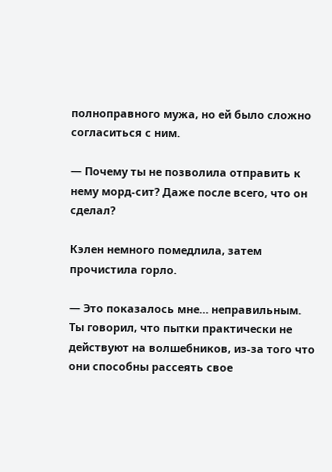полноправного мужа, но ей было сложно согласиться с ним.

— Почему ты не позволила отправить к нему морд-сит? Даже после всего, что он сделал?

Кэлен немного помедлила, затем прочистила горло.

— Это показалось мне… неправильным. Ты говорил, что пытки практически не действуют на волшебников, из-за того что они способны рассеять свое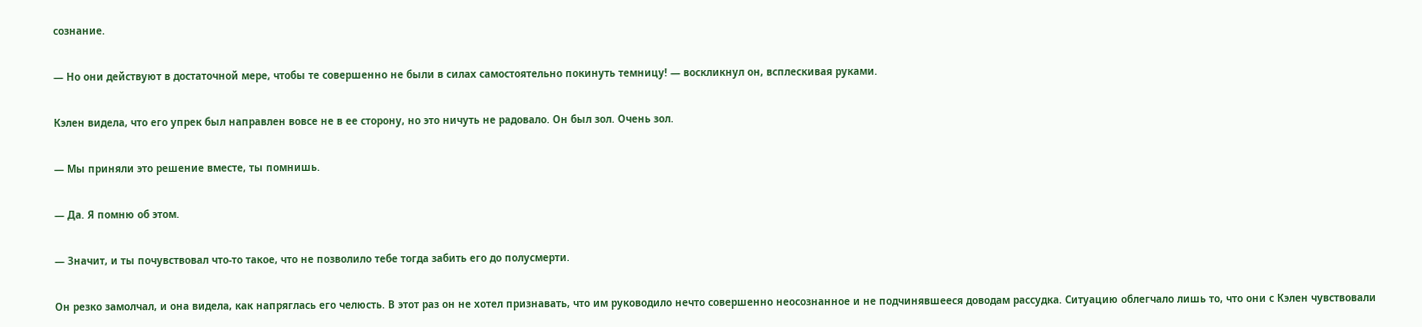сознание.

— Но они действуют в достаточной мере, чтобы те совершенно не были в силах самостоятельно покинуть темницу! — воскликнул он, всплескивая руками.

Кэлен видела, что его упрек был направлен вовсе не в ее сторону, но это ничуть не радовало. Он был зол. Очень зол.

— Мы приняли это решение вместе, ты помнишь.

— Да. Я помню об этом.

— Значит, и ты почувствовал что-то такое, что не позволило тебе тогда забить его до полусмерти.

Он резко замолчал, и она видела, как напряглась его челюсть. В этот раз он не хотел признавать, что им руководило нечто совершенно неосознанное и не подчинявшееся доводам рассудка. Ситуацию облегчало лишь то, что они с Кэлен чувствовали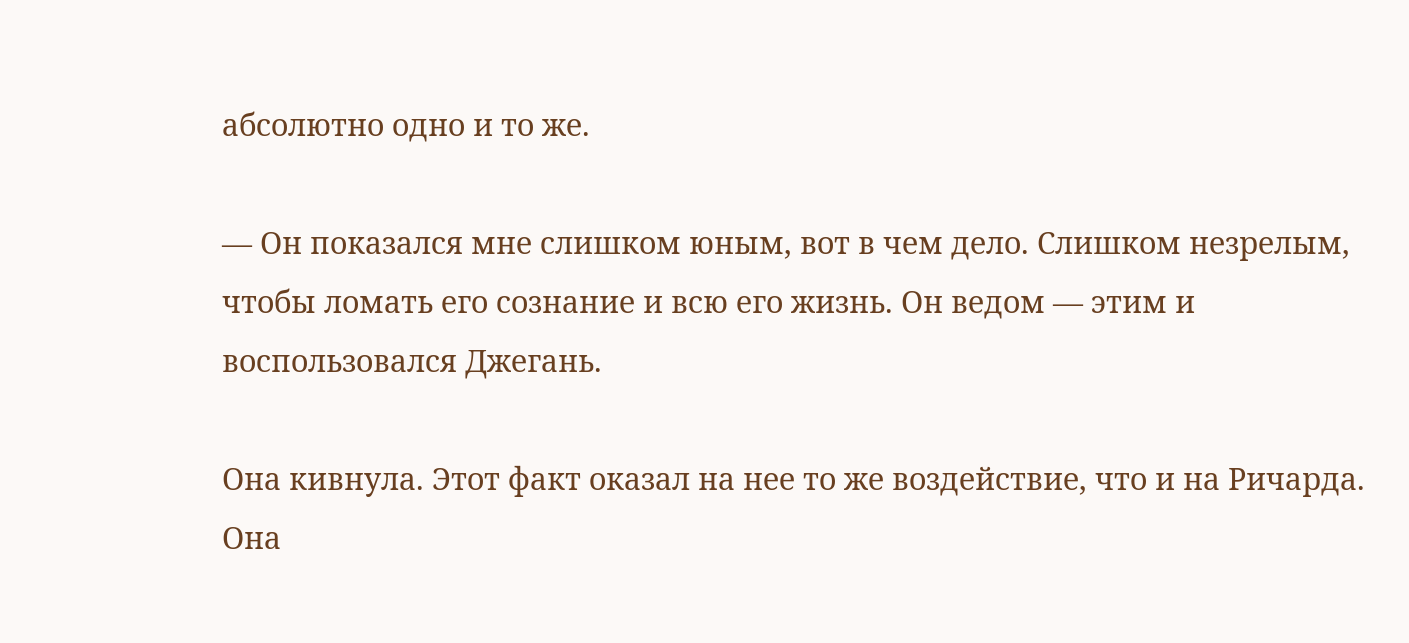абсолютно одно и то же.

— Он показался мне слишком юным, вот в чем дело. Слишком незрелым, чтобы ломать его сознание и всю его жизнь. Он ведом — этим и воспользовался Джегань.

Она кивнула. Этот факт оказал на нее то же воздействие, что и на Ричарда. Она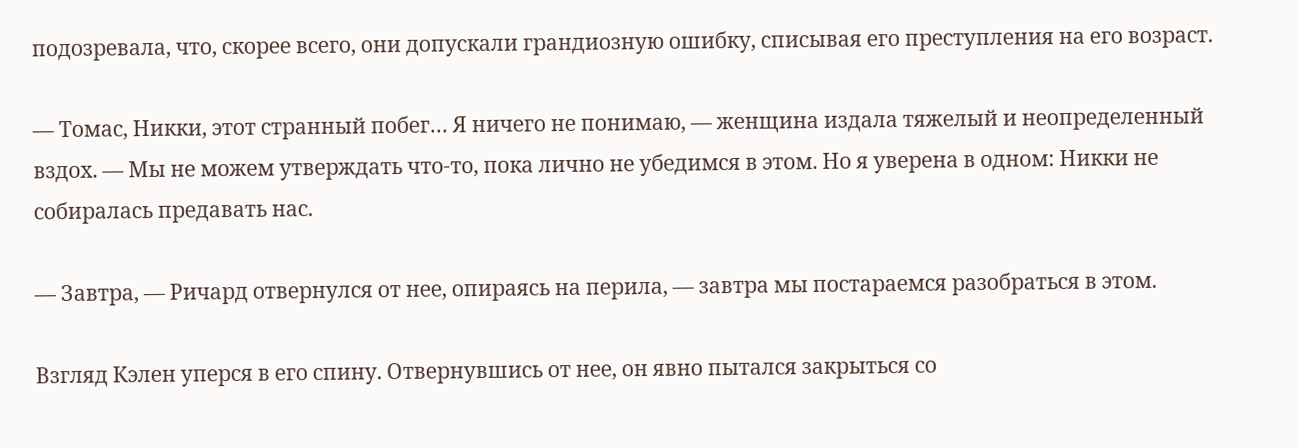подозревала, что, скорее всего, они допускали грандиозную ошибку, списывая его преступления на его возраст.

— Томас, Никки, этот странный побег… Я ничего не понимаю, — женщина издала тяжелый и неопределенный вздох. — Мы не можем утверждать что-то, пока лично не убедимся в этом. Но я уверена в одном: Никки не собиралась предавать нас.

— Завтра, — Ричард отвернулся от нее, опираясь на перила, — завтра мы постараемся разобраться в этом.

Взгляд Кэлен уперся в его спину. Отвернувшись от нее, он явно пытался закрыться со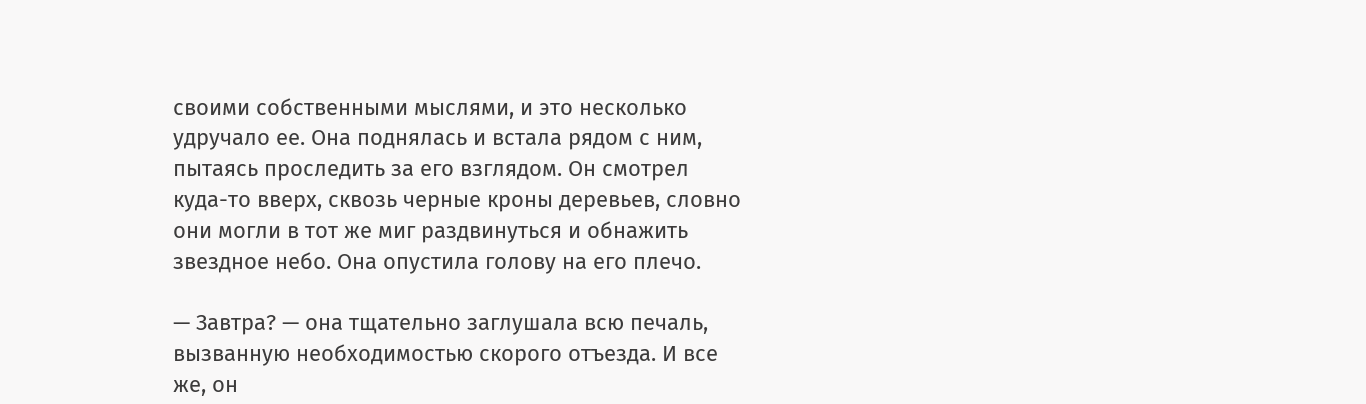своими собственными мыслями, и это несколько удручало ее. Она поднялась и встала рядом с ним, пытаясь проследить за его взглядом. Он смотрел куда-то вверх, сквозь черные кроны деревьев, словно они могли в тот же миг раздвинуться и обнажить звездное небо. Она опустила голову на его плечо.

— Завтра? — она тщательно заглушала всю печаль, вызванную необходимостью скорого отъезда. И все же, он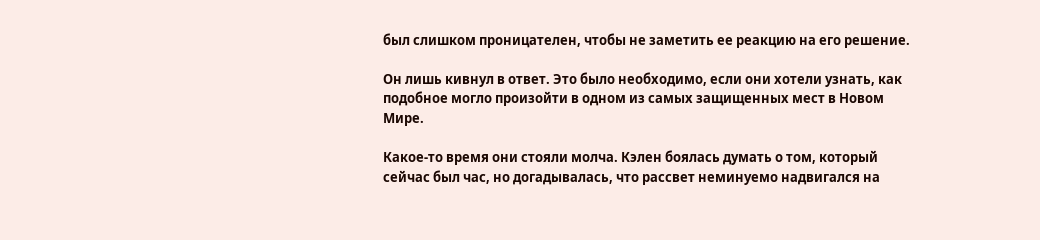был слишком проницателен, чтобы не заметить ее реакцию на его решение.

Он лишь кивнул в ответ. Это было необходимо, если они хотели узнать, как подобное могло произойти в одном из самых защищенных мест в Новом Мире.

Какое-то время они стояли молча. Кэлен боялась думать о том, который сейчас был час, но догадывалась, что рассвет неминуемо надвигался на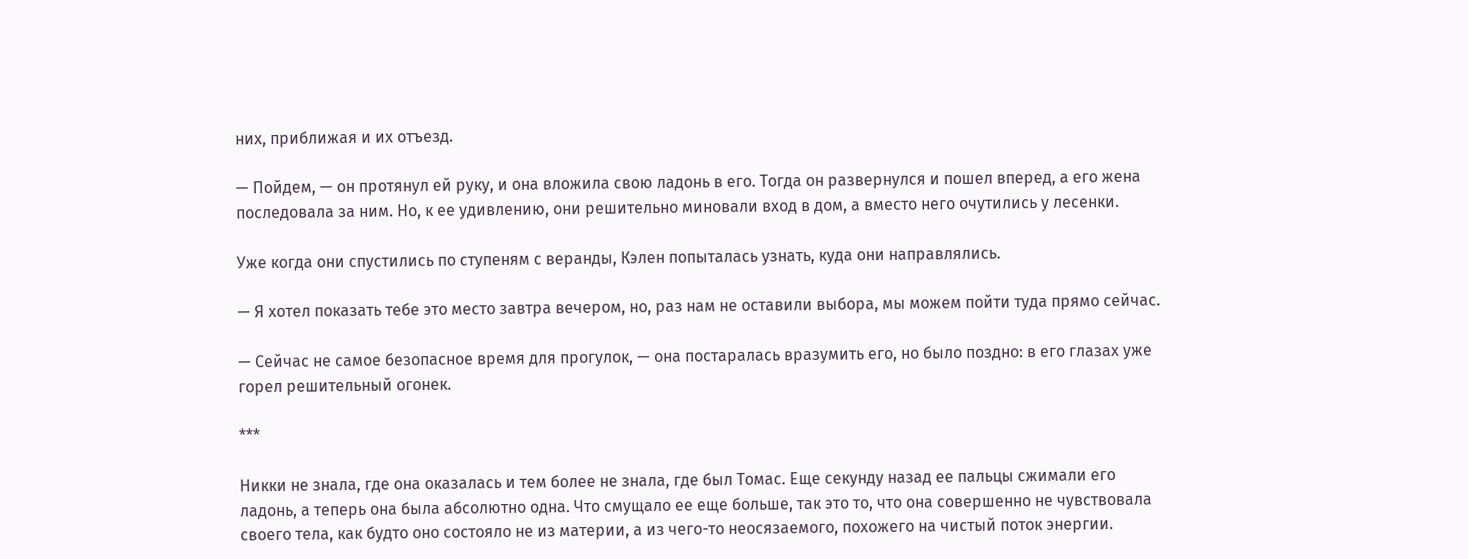них, приближая и их отъезд.

— Пойдем, — он протянул ей руку, и она вложила свою ладонь в его. Тогда он развернулся и пошел вперед, а его жена последовала за ним. Но, к ее удивлению, они решительно миновали вход в дом, а вместо него очутились у лесенки.

Уже когда они спустились по ступеням с веранды, Кэлен попыталась узнать, куда они направлялись.

— Я хотел показать тебе это место завтра вечером, но, раз нам не оставили выбора, мы можем пойти туда прямо сейчас.

— Сейчас не самое безопасное время для прогулок, — она постаралась вразумить его, но было поздно: в его глазах уже горел решительный огонек.

***

Никки не знала, где она оказалась и тем более не знала, где был Томас. Еще секунду назад ее пальцы сжимали его ладонь, а теперь она была абсолютно одна. Что смущало ее еще больше, так это то, что она совершенно не чувствовала своего тела, как будто оно состояло не из материи, а из чего-то неосязаемого, похожего на чистый поток энергии.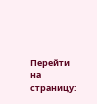Перейти на страницу: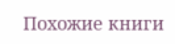Похожие книги